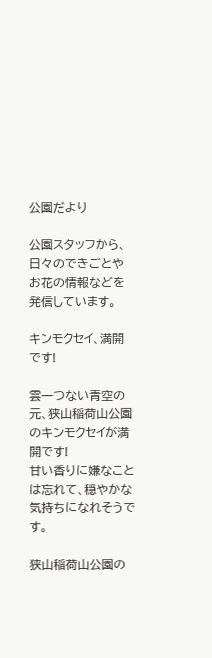公園だより

公園スタッフから、日々のできごとやお花の情報などを発信しています。

キンモクセイ、満開です!

雲一つない青空の元、狭山稲荷山公園のキンモクセイが満開です!
甘い香りに嫌なことは忘れて、穏やかな気持ちになれそうです。

狭山稲荷山公園の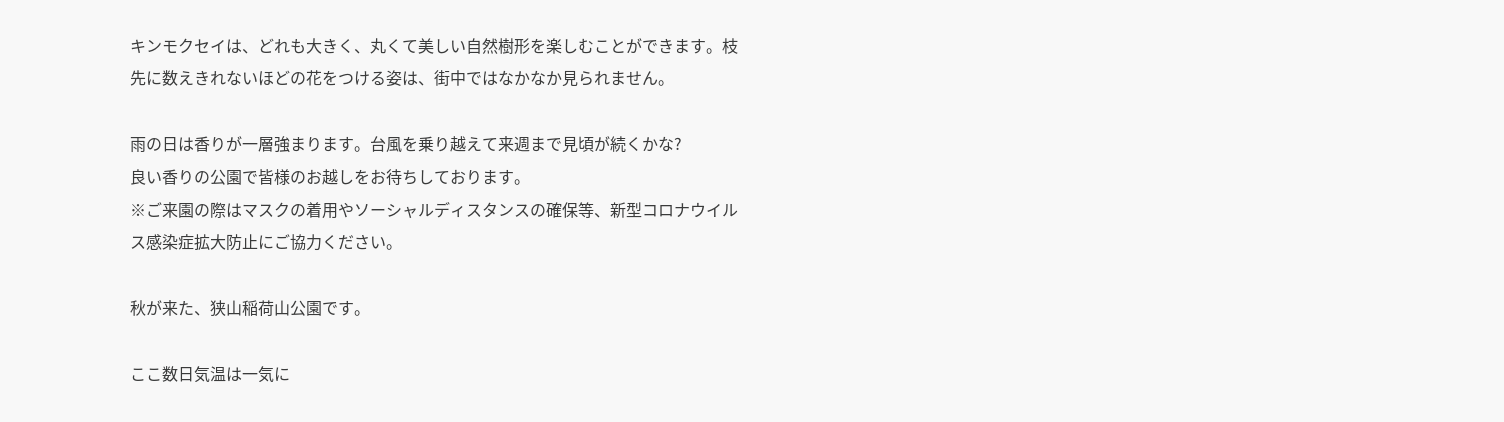キンモクセイは、どれも大きく、丸くて美しい自然樹形を楽しむことができます。枝先に数えきれないほどの花をつける姿は、街中ではなかなか見られません。

雨の日は香りが一層強まります。台風を乗り越えて来週まで見頃が続くかな?
良い香りの公園で皆様のお越しをお待ちしております。
※ご来園の際はマスクの着用やソーシャルディスタンスの確保等、新型コロナウイルス感染症拡大防止にご協力ください。

秋が来た、狭山稲荷山公園です。

ここ数日気温は一気に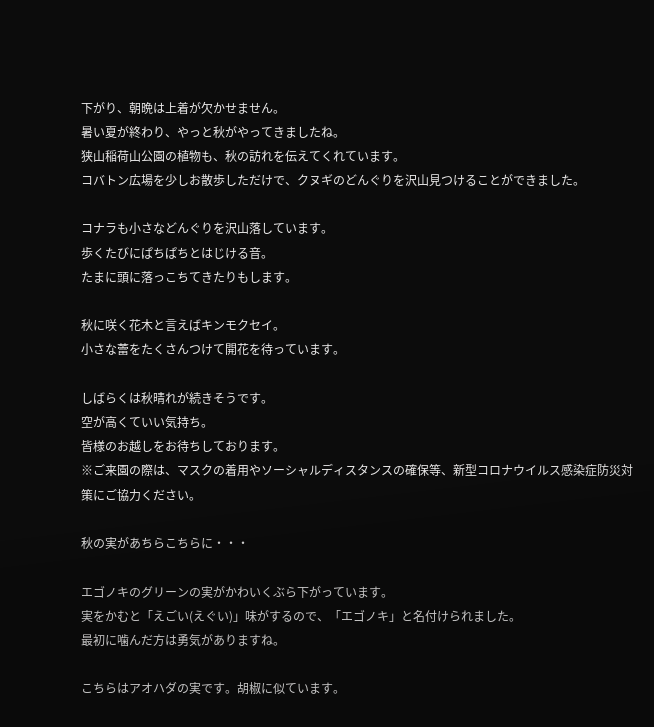下がり、朝晩は上着が欠かせません。
暑い夏が終わり、やっと秋がやってきましたね。
狭山稲荷山公園の植物も、秋の訪れを伝えてくれています。
コバトン広場を少しお散歩しただけで、クヌギのどんぐりを沢山見つけることができました。

コナラも小さなどんぐりを沢山落しています。
歩くたびにぱちぱちとはじける音。
たまに頭に落っこちてきたりもします。

秋に咲く花木と言えばキンモクセイ。
小さな蕾をたくさんつけて開花を待っています。

しばらくは秋晴れが続きそうです。
空が高くていい気持ち。
皆様のお越しをお待ちしております。
※ご来園の際は、マスクの着用やソーシャルディスタンスの確保等、新型コロナウイルス感染症防災対策にご協力ください。

秋の実があちらこちらに・・・

エゴノキのグリーンの実がかわいくぶら下がっています。
実をかむと「えごい(えぐい)」味がするので、「エゴノキ」と名付けられました。
最初に噛んだ方は勇気がありますね。

こちらはアオハダの実です。胡椒に似ています。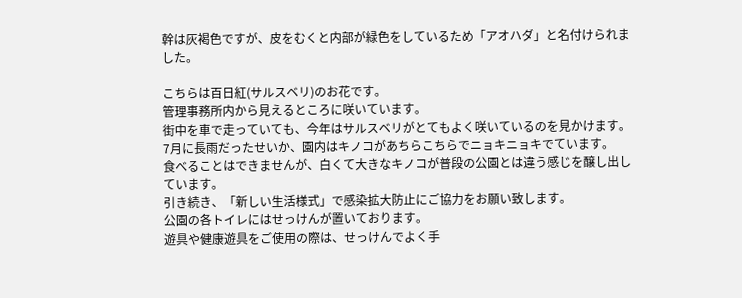幹は灰褐色ですが、皮をむくと内部が緑色をしているため「アオハダ」と名付けられました。

こちらは百日紅(サルスベリ)のお花です。
管理事務所内から見えるところに咲いています。
街中を車で走っていても、今年はサルスベリがとてもよく咲いているのを見かけます。
7月に長雨だったせいか、園内はキノコがあちらこちらでニョキニョキでています。
食べることはできませんが、白くて大きなキノコが普段の公園とは違う感じを醸し出しています。
引き続き、「新しい生活様式」で感染拡大防止にご協力をお願い致します。
公園の各トイレにはせっけんが置いております。
遊具や健康遊具をご使用の際は、せっけんでよく手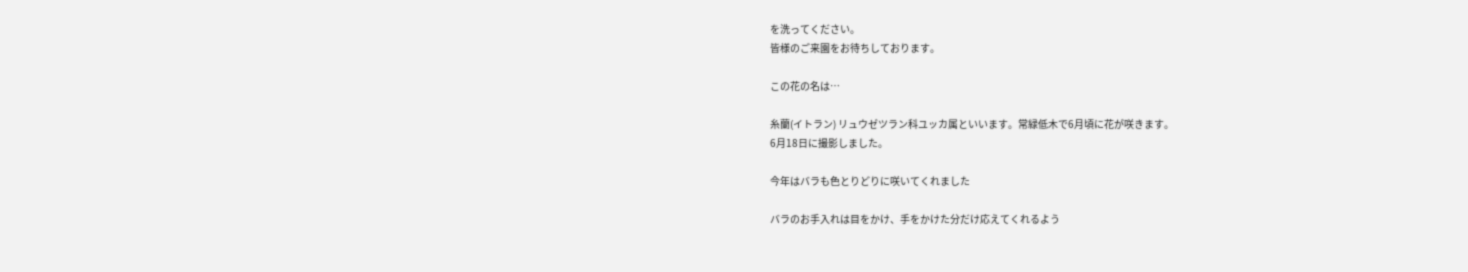を洗ってください。
皆様のご来園をお待ちしております。

この花の名は…

糸蘭(イトラン) リュウゼツラン科ユッカ属といいます。常緑低木で6月頃に花が咲きます。
6月18日に撮影しました。

今年はバラも色とりどりに咲いてくれました

バラのお手入れは目をかけ、手をかけた分だけ応えてくれるよう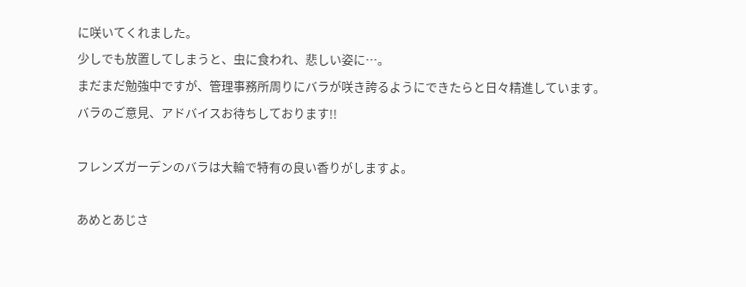に咲いてくれました。
少しでも放置してしまうと、虫に食われ、悲しい姿に…。
まだまだ勉強中ですが、管理事務所周りにバラが咲き誇るようにできたらと日々精進しています。
バラのご意見、アドバイスお待ちしております!!

フレンズガーデンのバラは大輪で特有の良い香りがしますよ。

あめとあじさ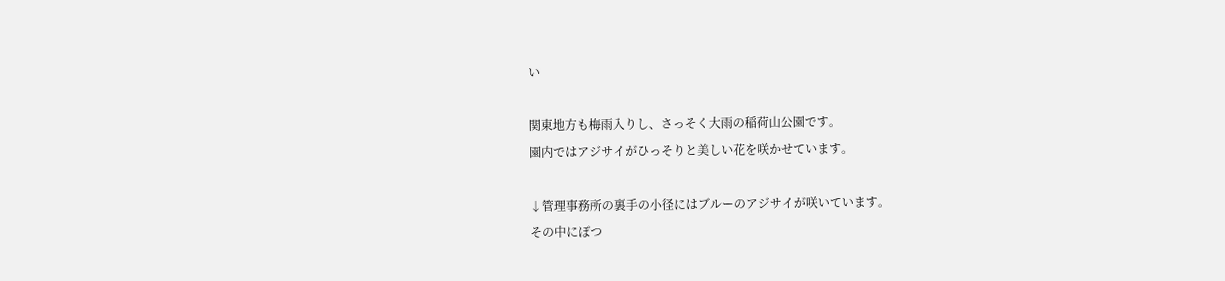い

関東地方も梅雨入りし、さっそく大雨の稲荷山公園です。
園内ではアジサイがひっそりと美しい花を咲かせています。

↓管理事務所の裏手の小径にはブルーのアジサイが咲いています。
その中にぽつ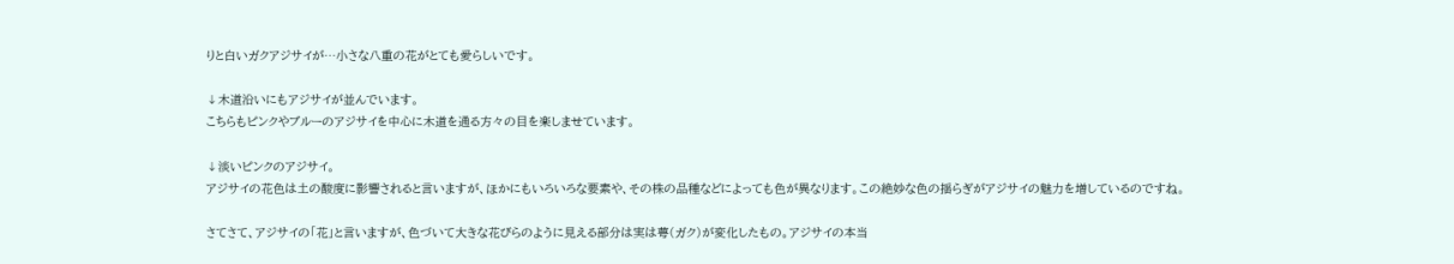りと白いガクアジサイが…小さな八重の花がとても愛らしいです。

↓木道沿いにもアジサイが並んでいます。
こちらもピンクやブルーのアジサイを中心に木道を通る方々の目を楽しませています。

↓淡いピンクのアジサイ。
アジサイの花色は土の酸度に影響されると言いますが、ほかにもいろいろな要素や、その株の品種などによっても色が異なります。この絶妙な色の揺らぎがアジサイの魅力を増しているのですね。

さてさて、アジサイの「花」と言いますが、色づいて大きな花びらのように見える部分は実は萼(ガク)が変化したもの。アジサイの本当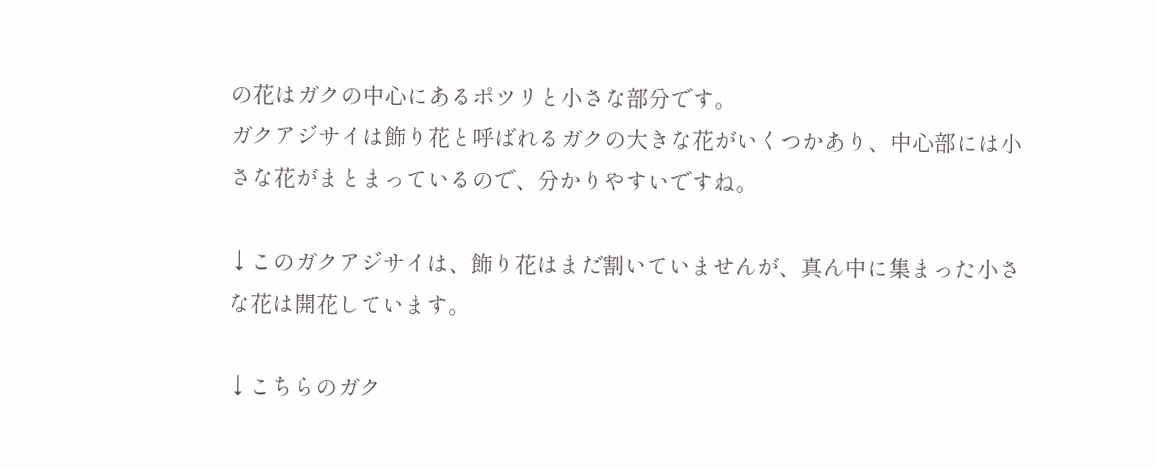の花はガクの中心にあるポツリと小さな部分です。
ガクアジサイは飾り花と呼ばれるガクの大きな花がいくつかあり、中心部には小さな花がまとまっているので、分かりやすいですね。

↓このガクアジサイは、飾り花はまだ割いていませんが、真ん中に集まった小さな花は開花しています。

↓こちらのガク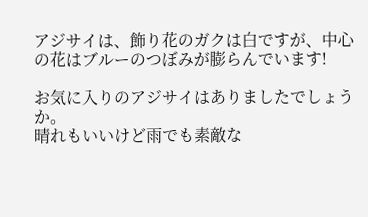アジサイは、飾り花のガクは白ですが、中心の花はブルーのつぼみが膨らんでいます!

お気に入りのアジサイはありましたでしょうか。
晴れもいいけど雨でも素敵な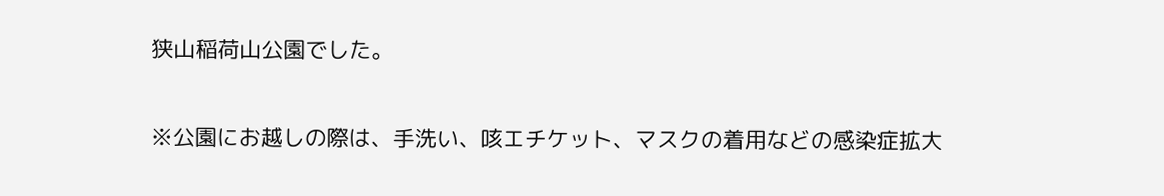狭山稲荷山公園でした。

※公園にお越しの際は、手洗い、咳エチケット、マスクの着用などの感染症拡大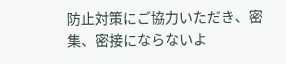防止対策にご協力いただき、密集、密接にならないよ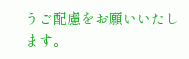うご配慮をお願いいたします。